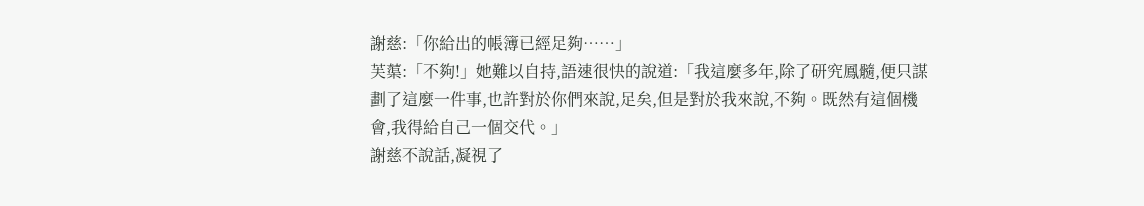謝慈:「你給出的帳簿已經足夠……」
芙蕖:「不夠!」她難以自持,語速很快的說道:「我這麼多年,除了研究鳳髓,便只謀劃了這麼一件事,也許對於你們來說,足矣,但是對於我來說,不夠。既然有這個機會,我得給自己一個交代。」
謝慈不說話,凝視了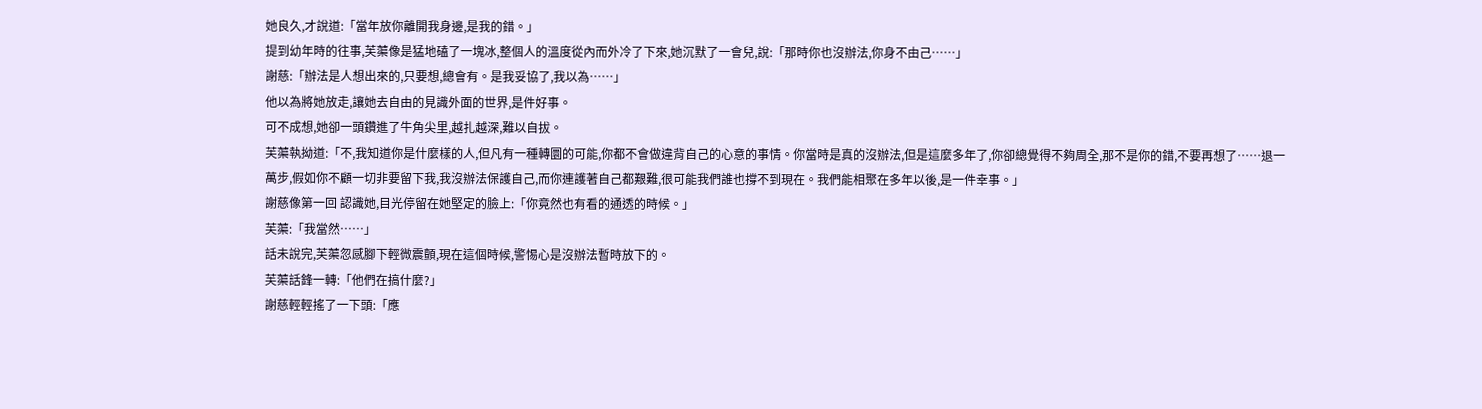她良久,才說道:「當年放你離開我身邊,是我的錯。」
提到幼年時的往事,芙蕖像是猛地磕了一塊冰,整個人的溫度從內而外冷了下來,她沉默了一會兒,說:「那時你也沒辦法,你身不由己……」
謝慈:「辦法是人想出來的,只要想,總會有。是我妥協了,我以為……」
他以為將她放走,讓她去自由的見識外面的世界,是件好事。
可不成想,她卻一頭鑽進了牛角尖里,越扎越深,難以自拔。
芙蕖執拗道:「不,我知道你是什麼樣的人,但凡有一種轉圜的可能,你都不會做違背自己的心意的事情。你當時是真的沒辦法,但是這麼多年了,你卻總覺得不夠周全,那不是你的錯,不要再想了……退一萬步,假如你不顧一切非要留下我,我沒辦法保護自己,而你連護著自己都艱難,很可能我們誰也撐不到現在。我們能相聚在多年以後,是一件幸事。」
謝慈像第一回 認識她,目光停留在她堅定的臉上:「你竟然也有看的通透的時候。」
芙蕖:「我當然……」
話未說完,芙蕖忽感腳下輕微震顫,現在這個時候,警惕心是沒辦法暫時放下的。
芙蕖話鋒一轉:「他們在搞什麼?」
謝慈輕輕搖了一下頭:「應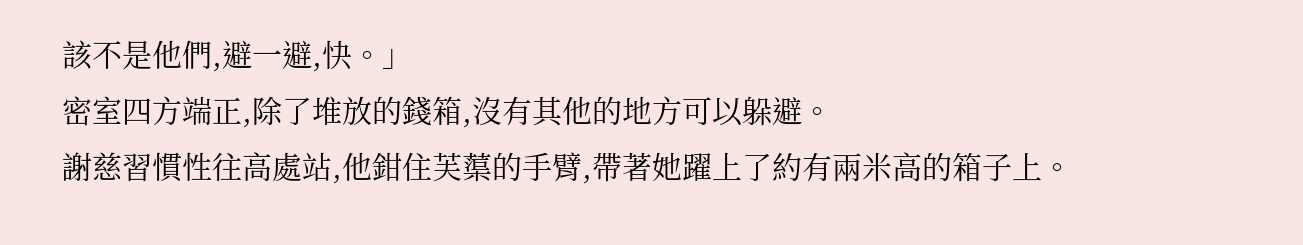該不是他們,避一避,快。」
密室四方端正,除了堆放的錢箱,沒有其他的地方可以躲避。
謝慈習慣性往高處站,他鉗住芙蕖的手臂,帶著她躍上了約有兩米高的箱子上。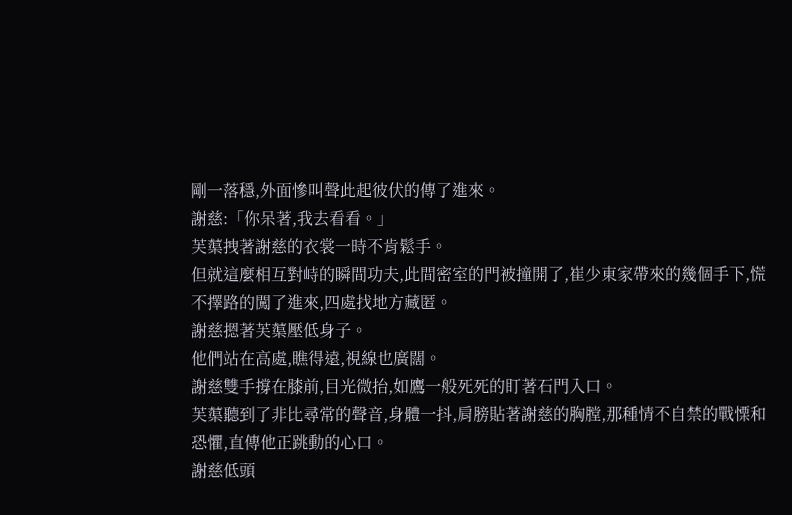剛一落穩,外面慘叫聲此起彼伏的傳了進來。
謝慈:「你呆著,我去看看。」
芙蕖拽著謝慈的衣裳一時不肯鬆手。
但就這麼相互對峙的瞬間功夫,此間密室的門被撞開了,崔少東家帶來的幾個手下,慌不擇路的闖了進來,四處找地方藏匿。
謝慈摁著芙蕖壓低身子。
他們站在高處,瞧得遠,視線也廣闊。
謝慈雙手撐在膝前,目光微抬,如鷹一般死死的盯著石門入口。
芙蕖聽到了非比尋常的聲音,身體一抖,肩膀貼著謝慈的胸膛,那種情不自禁的戰慄和恐懼,直傳他正跳動的心口。
謝慈低頭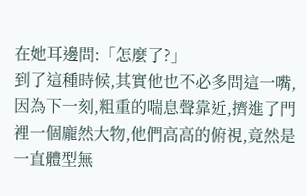在她耳邊問:「怎麼了?」
到了這種時候,其實他也不必多問這一嘴,因為下一刻,粗重的喘息聲靠近,擠進了門裡一個龐然大物,他們高高的俯視,竟然是一直體型無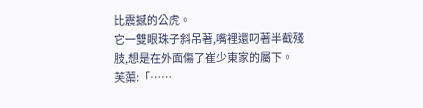比震撼的公虎。
它一雙眼珠子斜吊著,嘴裡還叼著半截殘肢,想是在外面傷了崔少東家的屬下。
芙蕖:「……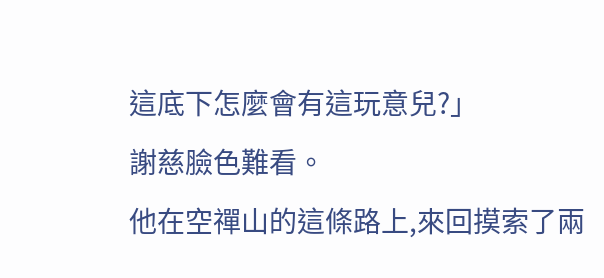這底下怎麼會有這玩意兒?」
謝慈臉色難看。
他在空禪山的這條路上,來回摸索了兩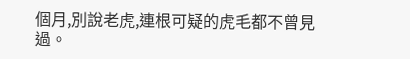個月,別說老虎,連根可疑的虎毛都不曾見過。